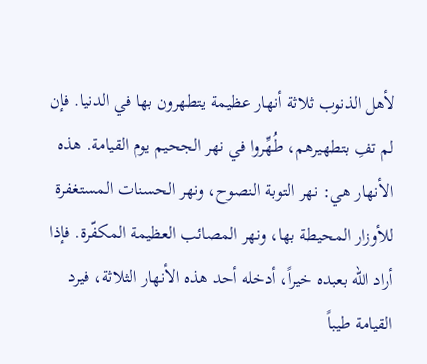لأهل الذنوب ثلاثة أنهار عظيمة يتطهرون بها في الدنيا. فإن لم تفِ بتطهيرهم، طُهِّروا في نهر الجحيم يوم القيامة. هذه الأنهار هي: نهر التوبة النصوح، ونهر الحسنات المستغفرة للأوزار المحيطة بها، ونهر المصائب العظيمة المكفّرة. فإذا أراد الله بعبده خيراً، أدخله أحد هذه الأنهار الثلاثة، فيرد القيامة طيباً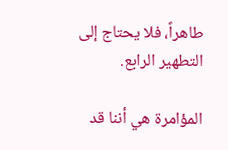طاهراً، فلا يحتاج إلى التطهير الرابع.

المؤامرة هي أننا قد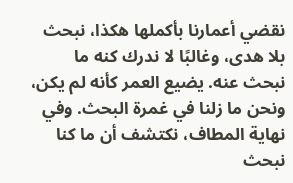نقضي أعمارنا بأكملها هكذا، نبحث بلا هدى، وغالبًا لا ندرك كنه ما نبحث عنه. يضيع العمر كأنه لم يكن، ونحن ما زلنا في غمرة البحث. وفي نهاية المطاف، نكتشف أن ما كنا نبحث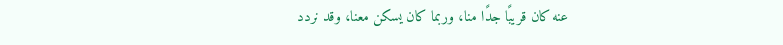عنه كان قريبًا جدًا منا، وربما كان يسكن معنا، وقد نردد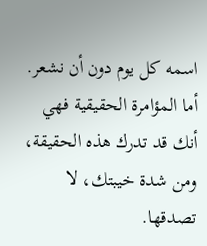اسمه كل يوم دون أن نشعر. أما المؤامرة الحقيقية فهي أنك قد تدرك هذه الحقيقة، ومن شدة خيبتك، لا تصدقها.